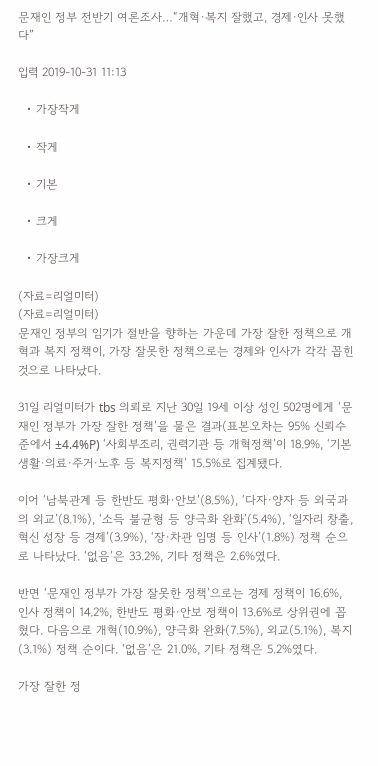문재인 정부 전반기 여론조사…“개혁·복지 잘했고, 경제·인사 못했다”

입력 2019-10-31 11:13

  • 가장작게

  • 작게

  • 기본

  • 크게

  • 가장크게

(자료=리얼미터)
(자료=리얼미터)
문재인 정부의 임기가 절반을 향하는 가운데 가장 잘한 정책으로 개혁과 복지 정책이, 가장 잘못한 정책으로는 경제와 인사가 각각 꼽힌 것으로 나타났다.

31일 리얼미터가 tbs 의뢰로 지난 30일 19세 이상 성인 502명에게 ‘문재인 정부가 가장 잘한 정책’을 물은 결과(표본오차는 95% 신뢰수준에서 ±4.4%P) ‘사회부조리, 권력기관 등 개혁정책’이 18.9%, ‘기본생활·의료·주거·노후 등 복지정책’ 15.5%로 집계됐다.

이어 ‘남북관계 등 한반도 평화·안보’(8.5%), ‘다자·양자 등 외국과의 외교’(8.1%), ‘소득 불균형 등 양극화 완화’(5.4%), ‘일자리 창출, 혁신 성장 등 경제’(3.9%), ‘장·차관 임명 등 인사’(1.8%) 정책 순으로 나타났다. ‘없음’은 33.2%, 기타 정책은 2.6%였다.

반면 ‘문재인 정부가 가장 잘못한 정책’으로는 경제 정책이 16.6%, 인사 정책이 14.2%, 한반도 평화·안보 정책이 13.6%로 상위권에 꼽혔다. 다음으로 개혁(10.9%), 양극화 완화(7.5%), 외교(5.1%), 복지(3.1%) 정책 순이다. ‘없음’은 21.0%, 기타 정책은 5.2%였다.

가장 잘한 정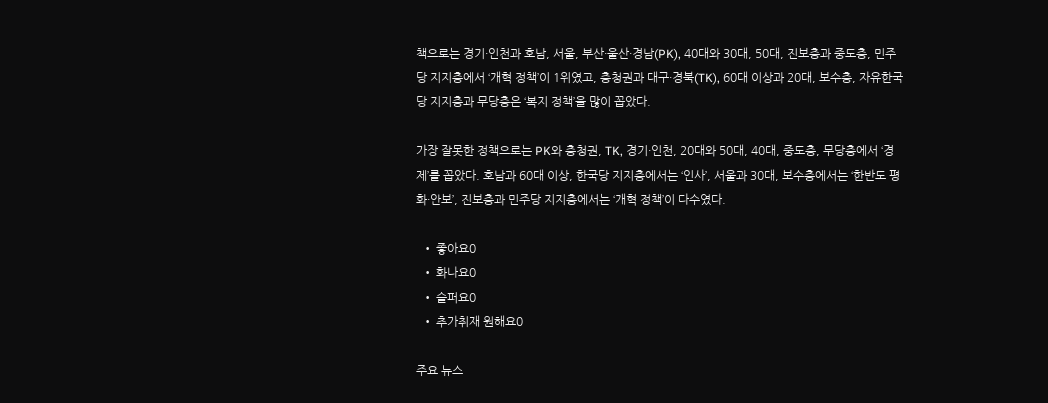책으로는 경기·인천과 호남, 서울, 부산·울산·경남(PK), 40대와 30대, 50대, 진보층과 중도층, 민주당 지지층에서 ‘개혁 정책’이 1위였고, 충청권과 대구·경북(TK), 60대 이상과 20대, 보수층, 자유한국당 지지층과 무당층은 ‘복지 정책’을 많이 꼽았다.

가장 잘못한 정책으로는 PK와 충청권, TK, 경기·인천, 20대와 50대, 40대, 중도층, 무당층에서 ‘경제’를 꼽았다. 호남과 60대 이상, 한국당 지지층에서는 ‘인사’, 서울과 30대, 보수층에서는 ‘한반도 평화·안보’, 진보층과 민주당 지지층에서는 ‘개혁 정책’이 다수였다.

  • 좋아요0
  • 화나요0
  • 슬퍼요0
  • 추가취재 원해요0

주요 뉴스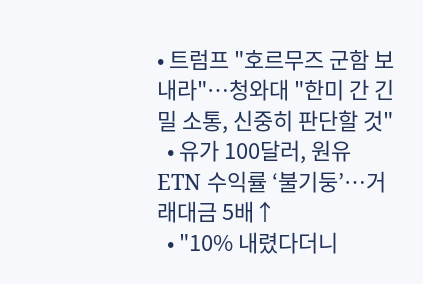• 트럼프 "호르무즈 군함 보내라"…청와대 "한미 간 긴밀 소통, 신중히 판단할 것"
  • 유가 100달러, 원유 ETN 수익률 ‘불기둥’⋯거래대금 5배↑
  • "10% 내렸다더니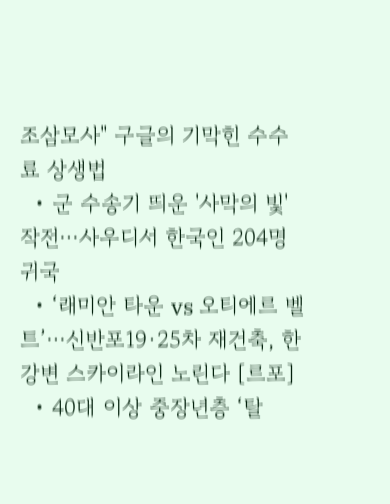조삼모사" 구글의 기막힌 수수료 상생법
  • 군 수송기 띄운 '사막의 빛' 작전⋯사우디서 한국인 204명 귀국
  • ‘래미안 타운 vs 오티에르 벨트’⋯신반포19·25차 재건축, 한강변 스카이라인 노린다 [르포]
  • 40대 이상 중장년층 ‘탈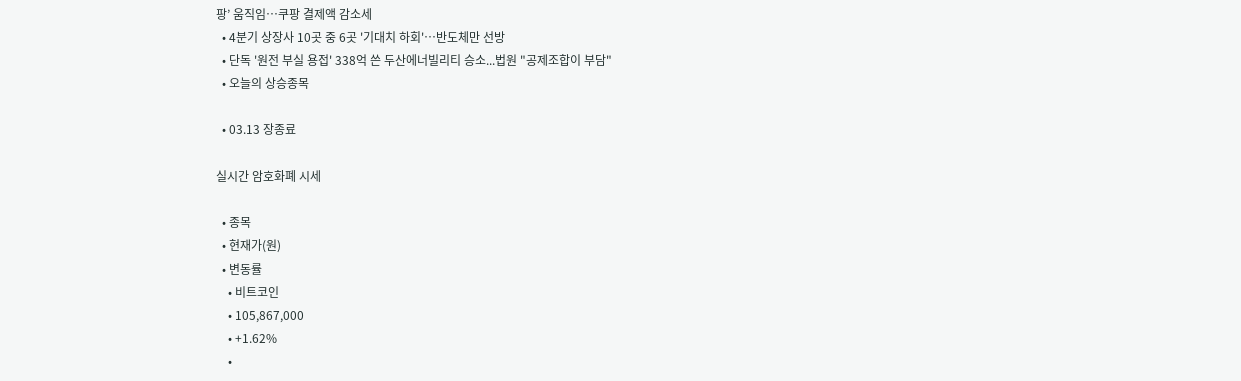팡’ 움직임…쿠팡 결제액 감소세
  • 4분기 상장사 10곳 중 6곳 '기대치 하회'…반도체만 선방
  • 단독 '원전 부실 용접' 338억 쓴 두산에너빌리티 승소...법원 "공제조합이 부담"
  • 오늘의 상승종목

  • 03.13 장종료

실시간 암호화폐 시세

  • 종목
  • 현재가(원)
  • 변동률
    • 비트코인
    • 105,867,000
    • +1.62%
    •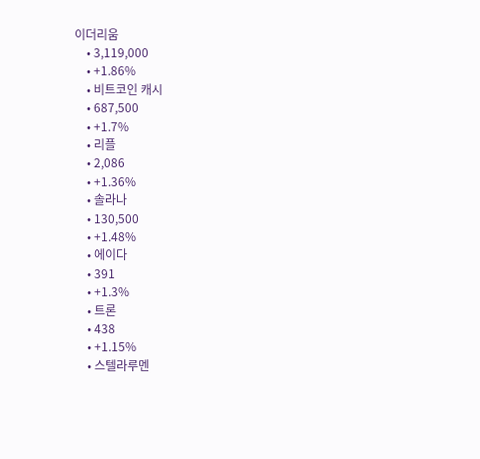이더리움
    • 3,119,000
    • +1.86%
    • 비트코인 캐시
    • 687,500
    • +1.7%
    • 리플
    • 2,086
    • +1.36%
    • 솔라나
    • 130,500
    • +1.48%
    • 에이다
    • 391
    • +1.3%
    • 트론
    • 438
    • +1.15%
    • 스텔라루멘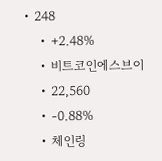• 248
    • +2.48%
    • 비트코인에스브이
    • 22,560
    • -0.88%
    • 체인링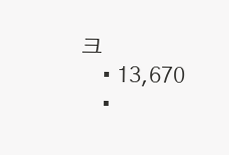크
    • 13,670
    •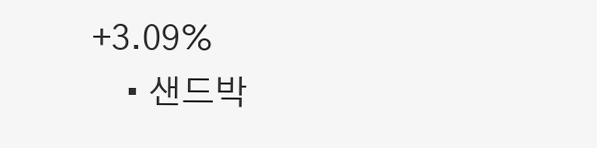+3.09%
    • 샌드박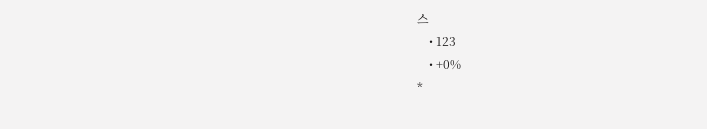스
    • 123
    • +0%
*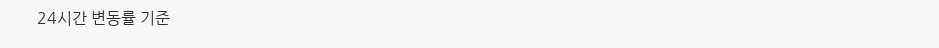24시간 변동률 기준